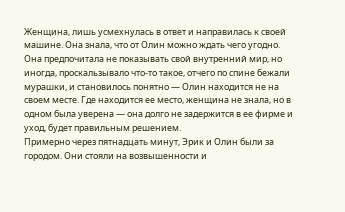Женщина, лишь усмехнулась в ответ и направилась к своей машине. Она знала, что от Олин можно ждать чего угодно. Она предпочитала не показывать свой внутренний мир, но иногда, проскальзывало что-то такое, отчего по спине бежали мурашки, и становилось понятно — Олин находится не на своем месте. Где находится ее место, женщина не знала, но в одном была уверена — она долго не задержится в ее фирме и уход, будет правильным решением.
Примерно через пятнадцать минут, Эрик и Олин были за городом. Они стояли на возвышенности и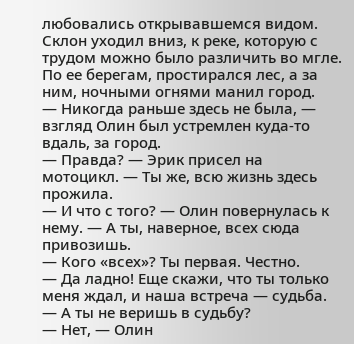любовались открывавшемся видом. Склон уходил вниз, к реке, которую с трудом можно было различить во мгле. По ее берегам, простирался лес, а за ним, ночными огнями манил город.
— Никогда раньше здесь не была, — взгляд Олин был устремлен куда-то вдаль, за город.
— Правда? — Эрик присел на мотоцикл. — Ты же, всю жизнь здесь прожила.
— И что с того? — Олин повернулась к нему. — А ты, наверное, всех сюда привозишь.
— Кого «всех»? Ты первая. Честно.
— Да ладно! Еще скажи, что ты только меня ждал, и наша встреча — судьба.
— А ты не веришь в судьбу?
— Нет, — Олин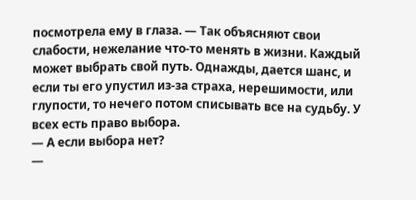посмотрела ему в глаза. — Так объясняют свои слабости, нежелание что-то менять в жизни. Каждый может выбрать свой путь. Однажды, дается шанс, и если ты его упустил из-за страха, нерешимости, или глупости, то нечего потом списывать все на судьбу. У всех есть право выбора.
— А если выбора нет?
—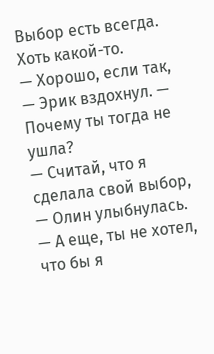Выбор есть всегда. Хоть какой-то.
— Хорошо, если так, — Эрик вздохнул. — Почему ты тогда не ушла?
— Считай, что я сделала свой выбор, — Олин улыбнулась. — А еще, ты не хотел, что бы я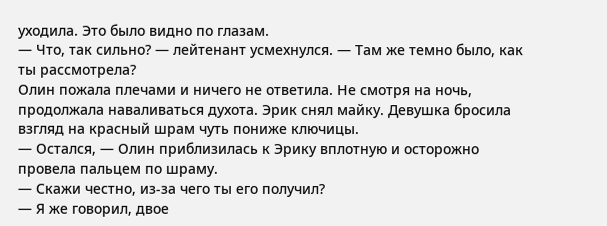уходила. Это было видно по глазам.
— Что, так сильно? — лейтенант усмехнулся. — Там же темно было, как ты рассмотрела?
Олин пожала плечами и ничего не ответила. Не смотря на ночь, продолжала наваливаться духота. Эрик снял майку. Девушка бросила взгляд на красный шрам чуть пониже ключицы.
— Остался, — Олин приблизилась к Эрику вплотную и осторожно провела пальцем по шраму.
— Скажи честно, из-за чего ты его получил?
— Я же говорил, двое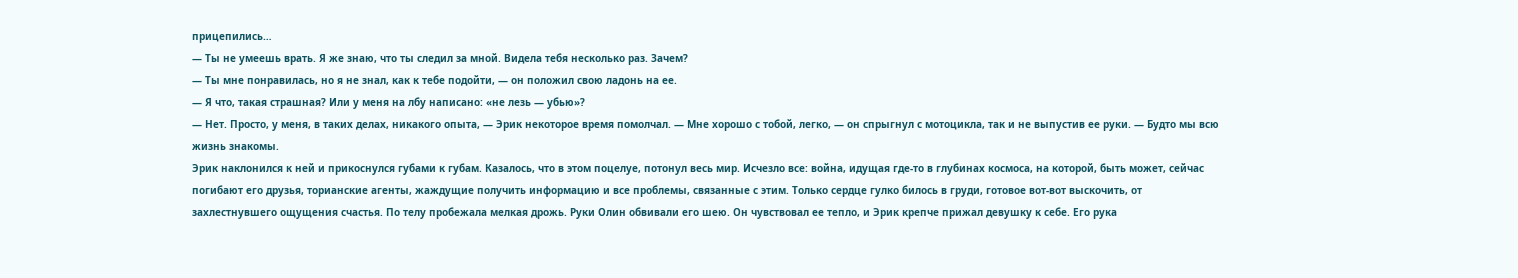прицепились…
— Ты не умеешь врать. Я же знаю, что ты следил за мной. Видела тебя несколько раз. Зачем?
— Ты мне понравилась, но я не знал, как к тебе подойти, — он положил свою ладонь на ее.
— Я что, такая страшная? Или у меня на лбу написано: «не лезь — убью»?
— Нет. Просто, у меня, в таких делах, никакого опыта, — Эрик некоторое время помолчал. — Мне хорошо с тобой, легко, — он спрыгнул с мотоцикла, так и не выпустив ее руки. — Будто мы всю жизнь знакомы.
Эрик наклонился к ней и прикоснулся губами к губам. Казалось, что в этом поцелуе, потонул весь мир. Исчезло все: война, идущая где-то в глубинах космоса, на которой, быть может, сейчас погибают его друзья, торианские агенты, жаждущие получить информацию и все проблемы, связанные с этим. Только сердце гулко билось в груди, готовое вот-вот выскочить, от захлестнувшего ощущения счастья. По телу пробежала мелкая дрожь. Руки Олин обвивали его шею. Он чувствовал ее тепло, и Эрик крепче прижал девушку к себе. Его рука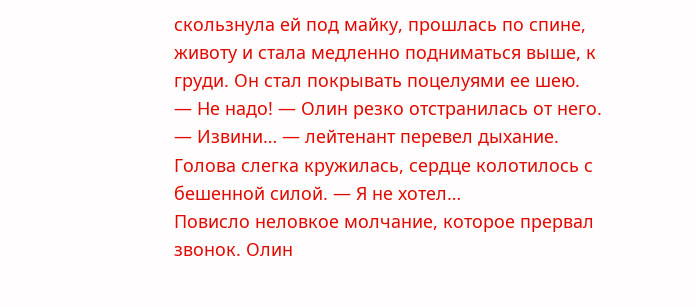скользнула ей под майку, прошлась по спине, животу и стала медленно подниматься выше, к груди. Он стал покрывать поцелуями ее шею.
— Не надо! — Олин резко отстранилась от него.
— Извини… — лейтенант перевел дыхание. Голова слегка кружилась, сердце колотилось с бешенной силой. — Я не хотел…
Повисло неловкое молчание, которое прервал звонок. Олин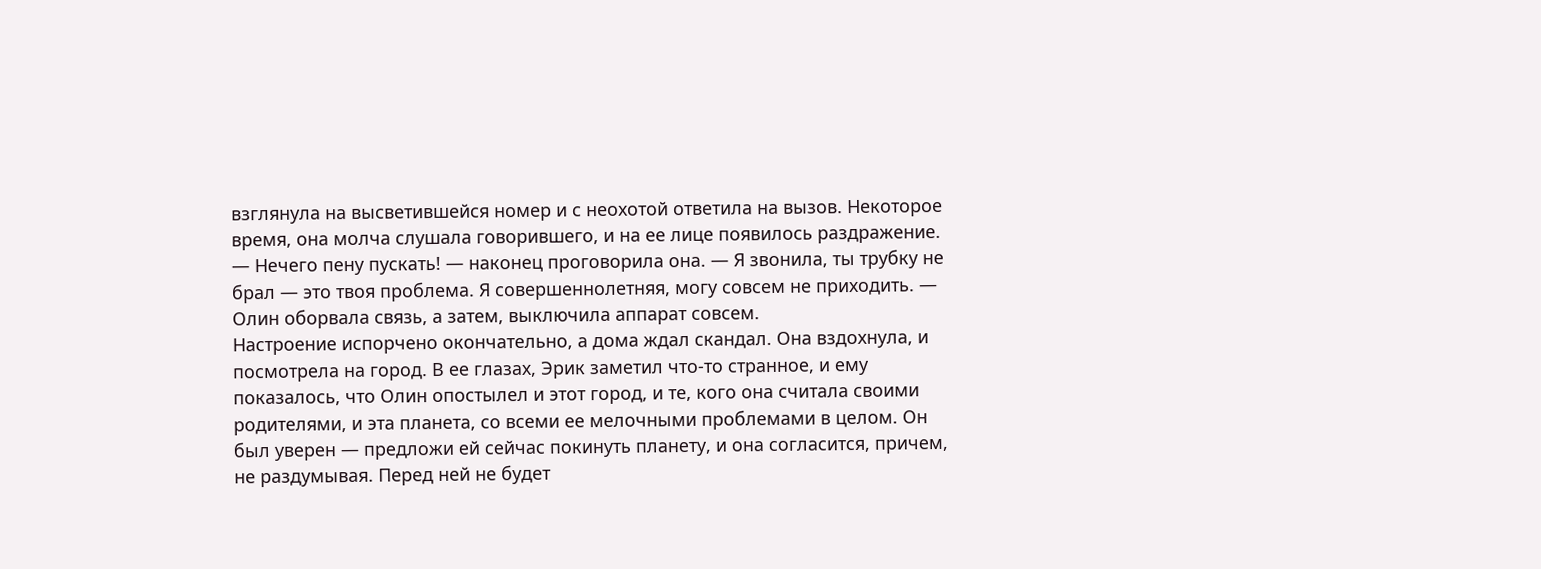взглянула на высветившейся номер и с неохотой ответила на вызов. Некоторое время, она молча слушала говорившего, и на ее лице появилось раздражение.
— Нечего пену пускать! — наконец проговорила она. — Я звонила, ты трубку не брал — это твоя проблема. Я совершеннолетняя, могу совсем не приходить. — Олин оборвала связь, а затем, выключила аппарат совсем.
Настроение испорчено окончательно, а дома ждал скандал. Она вздохнула, и посмотрела на город. В ее глазах, Эрик заметил что-то странное, и ему показалось, что Олин опостылел и этот город, и те, кого она считала своими родителями, и эта планета, со всеми ее мелочными проблемами в целом. Он был уверен — предложи ей сейчас покинуть планету, и она согласится, причем, не раздумывая. Перед ней не будет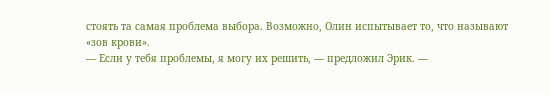стоять та самая проблема выбора. Возможно, Олин испытывает то, что называют «зов крови».
— Если у тебя проблемы, я могу их решить, — предложил Эрик. —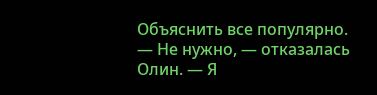Объяснить все популярно.
— Не нужно, — отказалась Олин. — Я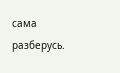сама разберусь.